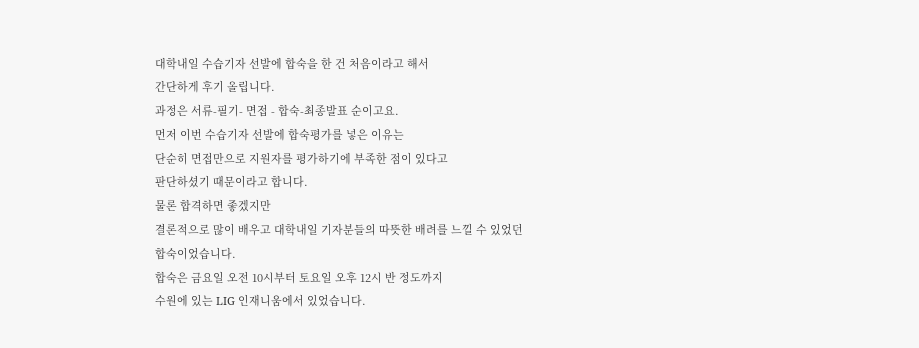대학내일 수습기자 선발에 합숙을 한 건 처음이라고 해서
간단하게 후기 올립니다.
과정은 서류-필기- 면접 - 합숙-최종발표 순이고요.
먼저 이번 수습기자 선발에 합숙평가를 넣은 이유는
단순히 면접만으로 지원자를 평가하기에 부족한 점이 있다고
판단하셨기 때문이라고 합니다.
물론 합격하면 좋겠지만
결론적으로 많이 배우고 대학내일 기자분들의 따뜻한 배려를 느낄 수 있었던
합숙이었습니다.
합숙은 금요일 오전 10시부터 토요일 오후 12시 반 정도까지
수원에 있는 LIG 인재니움에서 있었습니다.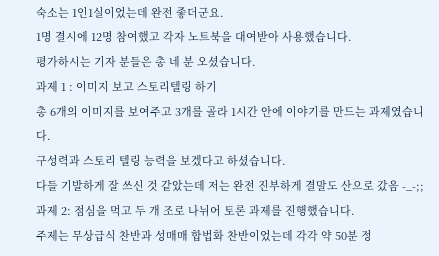숙소는 1인1실이었는데 완전 좋더군요.
1명 결시에 12명 참여했고 각자 노트북을 대여받아 사용했습니다.
평가하시는 기자 분들은 총 네 분 오셨습니다.
과제 1 : 이미지 보고 스토리텔링 하기
총 6개의 이미지를 보여주고 3개를 골라 1시간 안에 이야기를 만드는 과제였습니다.
구성력과 스토리 텔링 능력을 보겠다고 하셨습니다.
다들 기발하게 잘 쓰신 것 같았는데 저는 완전 진부하게 결말도 산으로 갔음 -_-;;
과제 2: 점심을 먹고 두 개 조로 나뉘어 토론 과제를 진행했습니다.
주제는 무상급식 찬반과 성매매 합법화 찬반이었는데 각각 약 50분 정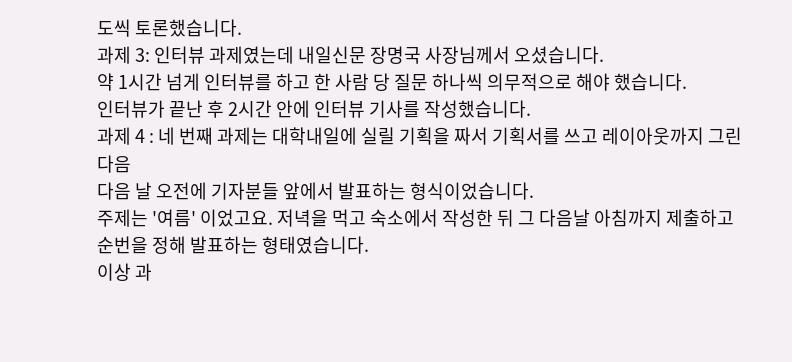도씩 토론했습니다.
과제 3: 인터뷰 과제였는데 내일신문 장명국 사장님께서 오셨습니다.
약 1시간 넘게 인터뷰를 하고 한 사람 당 질문 하나씩 의무적으로 해야 했습니다.
인터뷰가 끝난 후 2시간 안에 인터뷰 기사를 작성했습니다.
과제 4 : 네 번째 과제는 대학내일에 실릴 기획을 짜서 기획서를 쓰고 레이아웃까지 그린 다음
다음 날 오전에 기자분들 앞에서 발표하는 형식이었습니다.
주제는 '여름' 이었고요. 저녁을 먹고 숙소에서 작성한 뒤 그 다음날 아침까지 제출하고
순번을 정해 발표하는 형태였습니다.
이상 과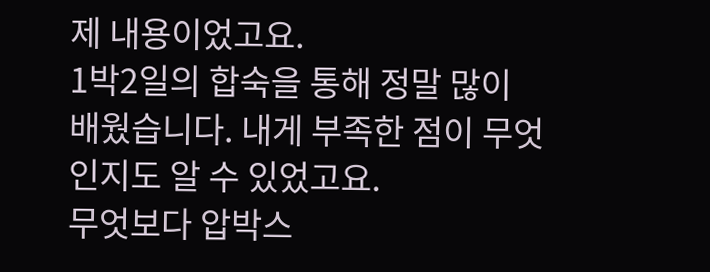제 내용이었고요.
1박2일의 합숙을 통해 정말 많이 배웠습니다. 내게 부족한 점이 무엇인지도 알 수 있었고요.
무엇보다 압박스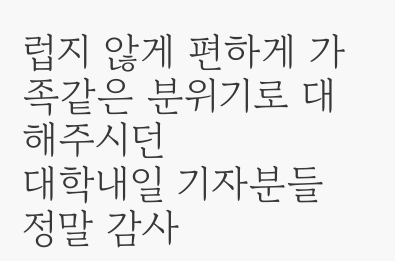럽지 않게 편하게 가족같은 분위기로 대해주시던
대학내일 기자분들 정말 감사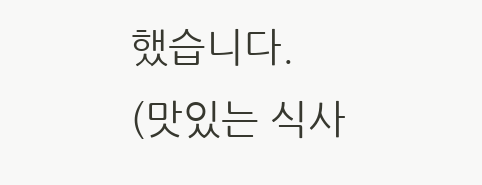했습니다.
(맛있는 식사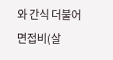와 간식 더불어 면접비(살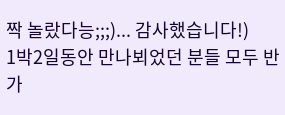짝 놀랐다능;;;)... 감사했습니다!)
1박2일동안 만나뵈었던 분들 모두 반가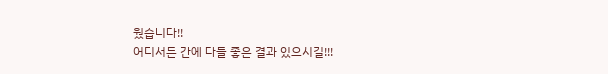웠습니다!!
어디서든 간에 다들 좋은 결과 있으시길!!!